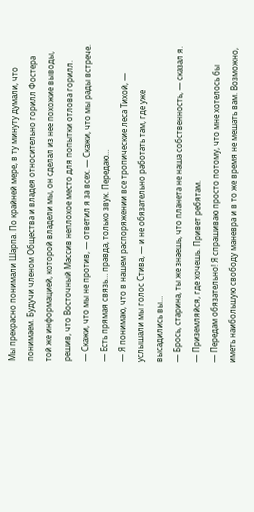Мы прекрасно понимали Шарпа. По крайней мере, в ту минуту думали, что понимаем. Будучи членом Общества и владея относительно горилл Фостера той же информацией, которой владели мы, он сделал из нее похожие выводы, решив, что Восточный Массив неплохое место для попытки отлова горилл.
— Скажи, что мы не против, — ответил я за всех. — Скажи, что мы рады встрече.
— Есть прямая связь… правда, только звук. Передаю…
— Я понимаю, что в нашем распоряжении все тропические леса Тихой, — услышали мы голос Стива, — и не обязательно работать там, где уже высадились вы…
— Брось, старина, ты же знаешь, что планета не наша собственность, — сказал я. — Приземляйся, где хочешь. Привет ребятам.
— Передам обязательно! Я спрашиваю просто потому, что мне хотелось бы иметь наибольшую свободу маневра и в то же время не мешать вам. Возможно,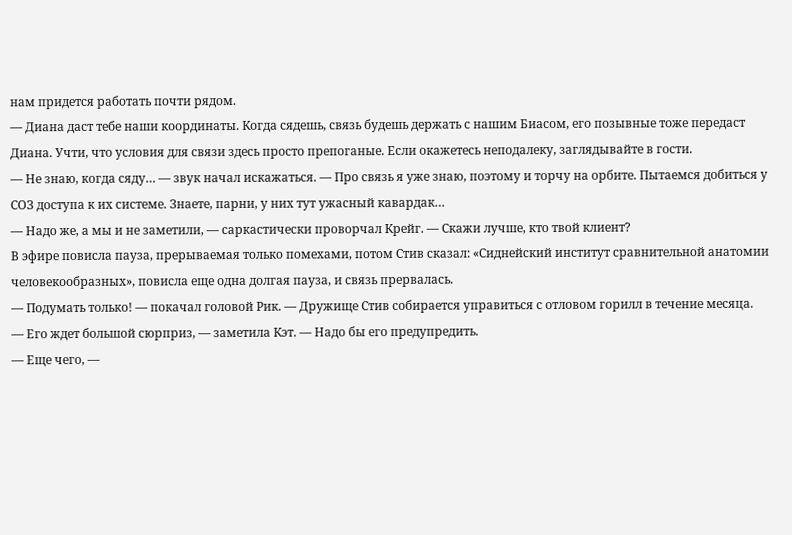нам придется работать почти рядом.
— Диана даст тебе наши координаты. Когда сядешь, связь будешь держать с нашим Биасом, его позывные тоже передаст Диана. Учти, что условия для связи здесь просто препоганые. Если окажетесь неподалеку, заглядывайте в гости.
— Не знаю, когда сяду… — звук начал искажаться. — Про связь я уже знаю, поэтому и торчу на орбите. Пытаемся добиться у СОЗ доступа к их системе. Знаете, парни, у них тут ужасный кавардак…
— Надо же, а мы и не заметили, — саркастически проворчал Крейг. — Скажи лучше, кто твой клиент?
В эфире повисла пауза, прерываемая только помехами, потом Стив сказал: «Сиднейский институт сравнительной анатомии человекообразных», повисла еще одна долгая пауза, и связь прервалась.
— Подумать только! — покачал головой Рик. — Дружище Стив собирается управиться с отловом горилл в течение месяца.
— Его ждет большой сюрприз, — заметила Кэт. — Надо бы его предупредить.
— Еще чего, —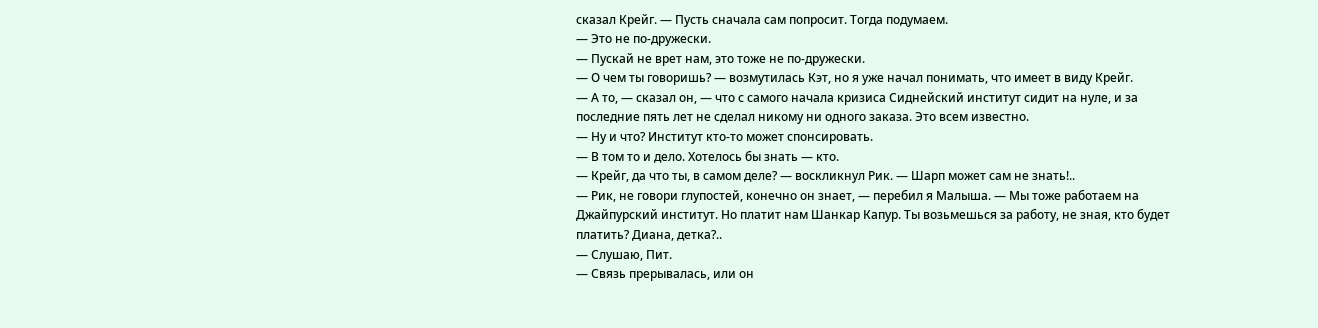сказал Крейг. — Пусть сначала сам попросит. Тогда подумаем.
— Это не по-дружески.
— Пускай не врет нам, это тоже не по-дружески.
— О чем ты говоришь? — возмутилась Кэт, но я уже начал понимать, что имеет в виду Крейг.
— А то, — сказал он, — что с самого начала кризиса Сиднейский институт сидит на нуле, и за последние пять лет не сделал никому ни одного заказа. Это всем известно.
— Ну и что? Институт кто-то может спонсировать.
— В том то и дело. Хотелось бы знать — кто.
— Крейг, да что ты, в самом деле? — воскликнул Рик. — Шарп может сам не знать!..
— Рик, не говори глупостей, конечно он знает, — перебил я Малыша. — Мы тоже работаем на Джайпурский институт. Но платит нам Шанкар Капур. Ты возьмешься за работу, не зная, кто будет платить? Диана, детка?..
— Слушаю, Пит.
— Связь прерывалась, или он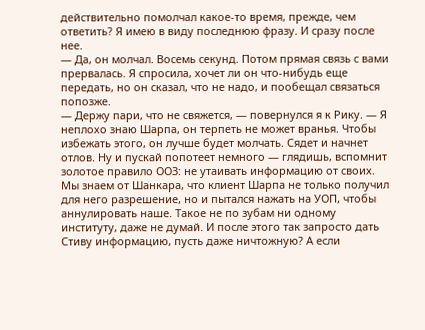действительно помолчал какое-то время, прежде, чем ответить? Я имею в виду последнюю фразу. И сразу после нее.
— Да, он молчал. Восемь секунд. Потом прямая связь с вами прервалась. Я спросила, хочет ли он что-нибудь еще передать, но он сказал, что не надо, и пообещал связаться попозже.
— Держу пари, что не свяжется, — повернулся я к Рику. — Я неплохо знаю Шарпа, он терпеть не может вранья. Чтобы избежать этого, он лучше будет молчать. Сядет и начнет отлов. Ну и пускай попотеет немного — глядишь, вспомнит золотое правило ООЗ: не утаивать информацию от своих. Мы знаем от Шанкара, что клиент Шарпа не только получил для него разрешение, но и пытался нажать на УОП, чтобы аннулировать наше. Такое не по зубам ни одному институту, даже не думай. И после этого так запросто дать Стиву информацию, пусть даже ничтожную? А если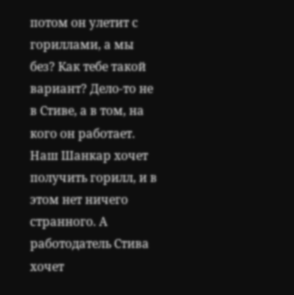потом он улетит с гориллами, а мы без? Как тебе такой вариант? Дело-то не в Стиве, а в том, на кого он работает. Наш Шанкар хочет получить горилл, и в этом нет ничего странного. А работодатель Стива хочет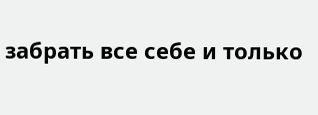забрать все себе и только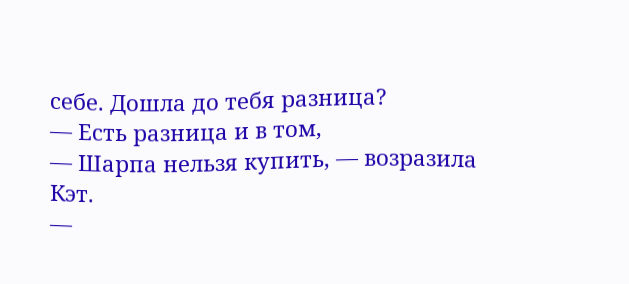себе. Дошла до тебя разница?
— Есть разница и в том,
— Шарпа нельзя купить, — возразила Кэт.
—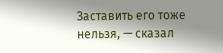Заставить его тоже нельзя, — сказал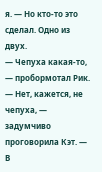я. — Но кто-то это сделал. Одно из двух.
— Чепуха какая-то, — пробормотал Рик.
— Нет, кажется, не чепуха, — задумчиво проговорила Кэт. — В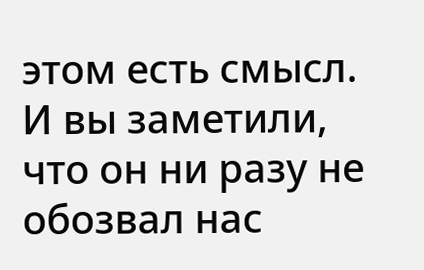этом есть смысл. И вы заметили, что он ни разу не обозвал нас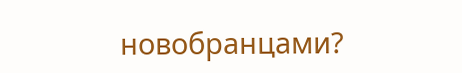новобранцами?